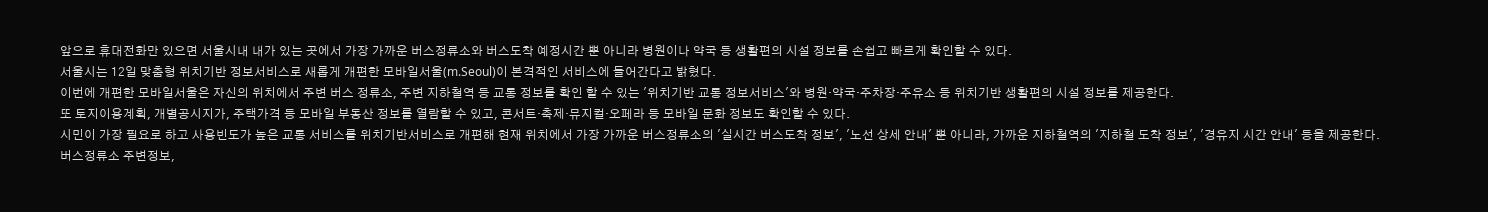앞으로 휴대전화만 있으면 서울시내 내가 있는 곳에서 가장 가까운 버스정류소와 버스도착 예정시간 뿐 아니라 병원이나 약국 등 생활편의 시설 정보를 손쉽고 빠르게 확인할 수 있다.
서울시는 12일 맞춤형 위치기반 정보서비스로 새롭게 개편한 모바일서울(m.Seoul)이 본격적인 서비스에 들어간다고 밝혔다.
이번에 개편한 모바일서울은 자신의 위치에서 주변 버스 정류소, 주변 지하철역 등 교통 정보를 확인 할 수 있는 '위치기반 교통 정보서비스'와 병원·약국·주차장·주유소 등 위치기반 생활편의 시설 정보를 제공한다.
또 토지이용계획, 개별공시지가, 주택가격 등 모바일 부동산 정보를 열람할 수 있고, 콘서트·축제·뮤지컬·오페라 등 모바일 문화 정보도 확인할 수 있다.
시민이 가장 필요로 하고 사용빈도가 높은 교통 서비스를 위치기반서비스로 개편해 현재 위치에서 가장 가까운 버스정류소의 '실시간 버스도착 정보', '노선 상세 안내' 뿐 아니라, 가까운 지하철역의 '지하철 도착 정보', '경유지 시간 안내' 등을 제공한다.
버스정류소 주변정보,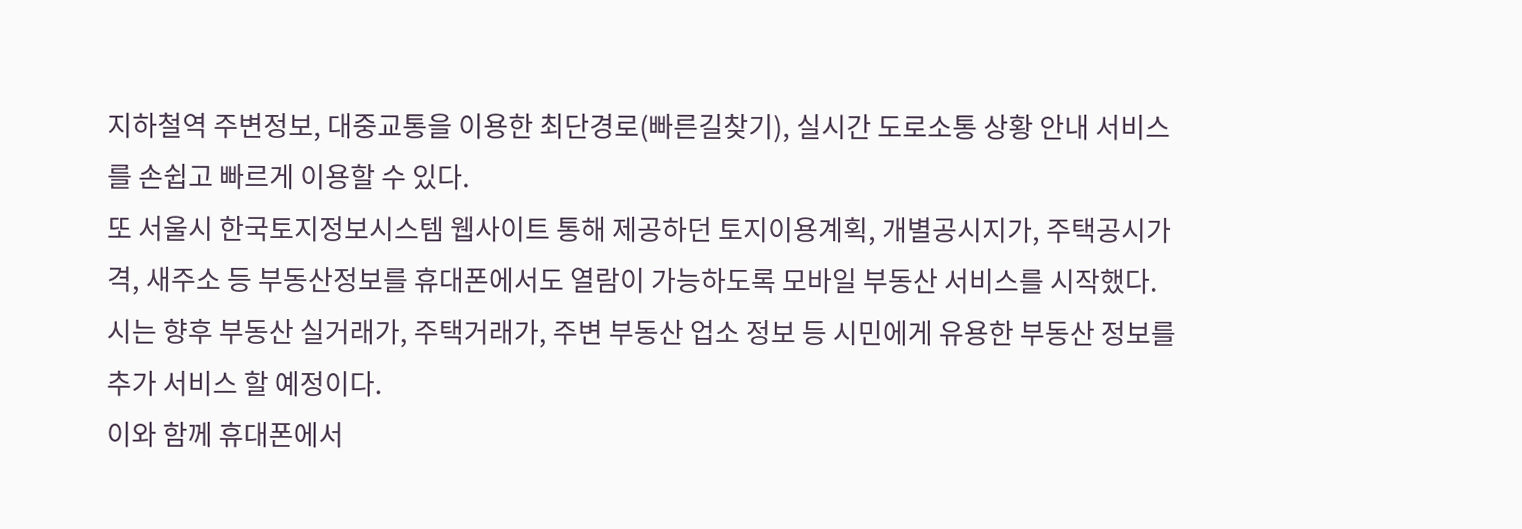지하철역 주변정보, 대중교통을 이용한 최단경로(빠른길찾기), 실시간 도로소통 상황 안내 서비스를 손쉽고 빠르게 이용할 수 있다.
또 서울시 한국토지정보시스템 웹사이트 통해 제공하던 토지이용계획, 개별공시지가, 주택공시가격, 새주소 등 부동산정보를 휴대폰에서도 열람이 가능하도록 모바일 부동산 서비스를 시작했다.
시는 향후 부동산 실거래가, 주택거래가, 주변 부동산 업소 정보 등 시민에게 유용한 부동산 정보를 추가 서비스 할 예정이다.
이와 함께 휴대폰에서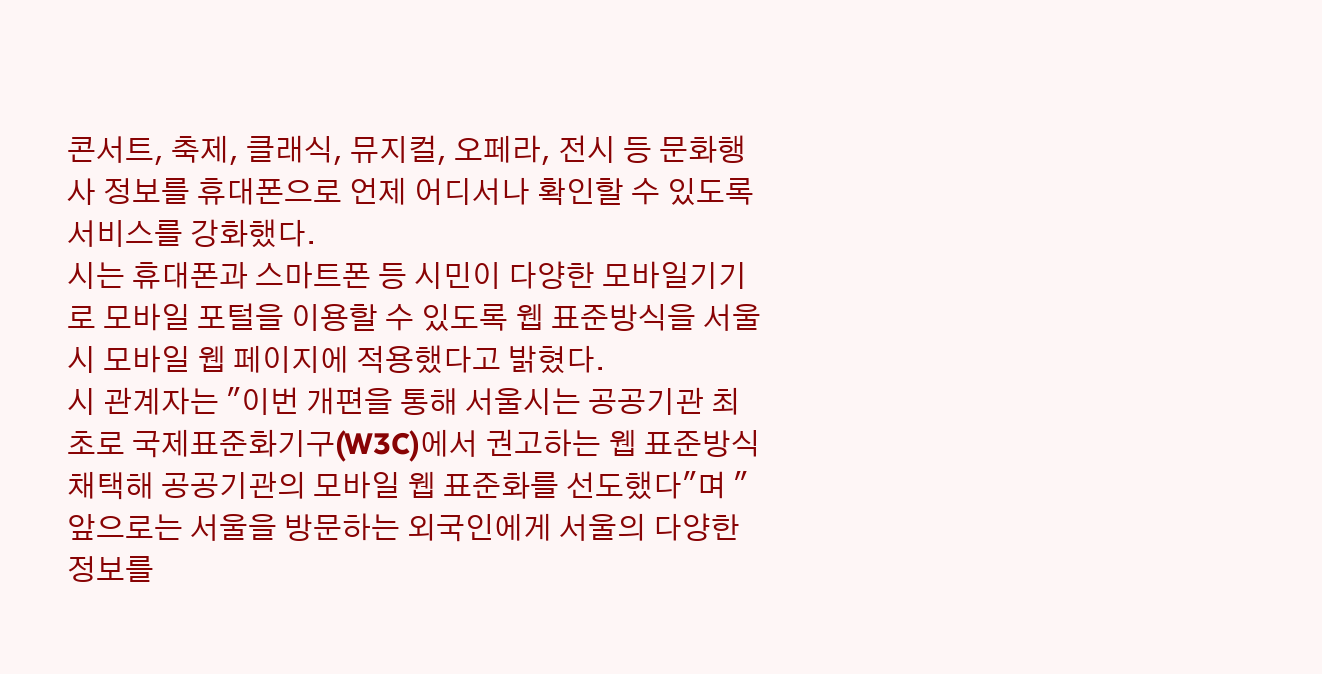콘서트, 축제, 클래식, 뮤지컬, 오페라, 전시 등 문화행사 정보를 휴대폰으로 언제 어디서나 확인할 수 있도록 서비스를 강화했다.
시는 휴대폰과 스마트폰 등 시민이 다양한 모바일기기로 모바일 포털을 이용할 수 있도록 웹 표준방식을 서울시 모바일 웹 페이지에 적용했다고 밝혔다.
시 관계자는 "이번 개편을 통해 서울시는 공공기관 최초로 국제표준화기구(W3C)에서 권고하는 웹 표준방식 채택해 공공기관의 모바일 웹 표준화를 선도했다"며 "앞으로는 서울을 방문하는 외국인에게 서울의 다양한 정보를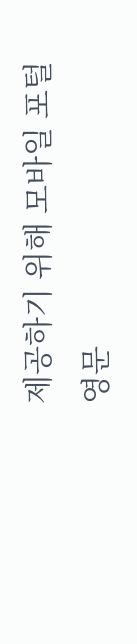제공하기 위해 모바일 포털 영문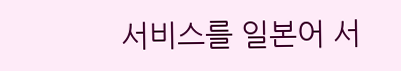서비스를 일본어 서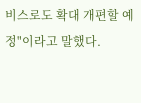비스로도 확대 개편할 예정"이라고 말했다.